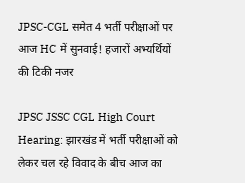JPSC-CGL समेत 4 भर्ती परीक्षाओं पर आज HC में सुनवाई! हजारों अभ्यर्थियों की टिकी नजर

JPSC JSSC CGL High Court Hearing: झारखंड में भर्ती परीक्षाओं को लेकर चल रहे विवाद के बीच आज का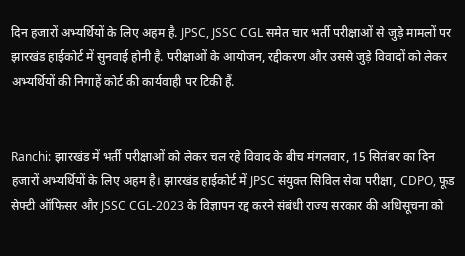दिन हजारों अभ्यर्थियों के लिए अहम है. JPSC, JSSC CGL समेत चार भर्ती परीक्षाओं से जुड़े मामलों पर झारखंड हाईकोर्ट में सुनवाई होनी है. परीक्षाओं के आयोजन, रद्दीकरण और उससे जुड़े विवादों को लेकर अभ्यर्थियों की निगाहें कोर्ट की कार्यवाही पर टिकी हैं.


Ranchi: झारखंड में भर्ती परीक्षाओं को लेकर चल रहे विवाद के बीच मंगलवार, 15 सितंबर का दिन हजारों अभ्यर्थियों के लिए अहम है। झारखंड हाईकोर्ट में JPSC संयुक्त सिविल सेवा परीक्षा, CDPO, फूड सेफ्टी ऑफिसर और JSSC CGL-2023 के विज्ञापन रद्द करने संबंधी राज्य सरकार की अधिसूचना को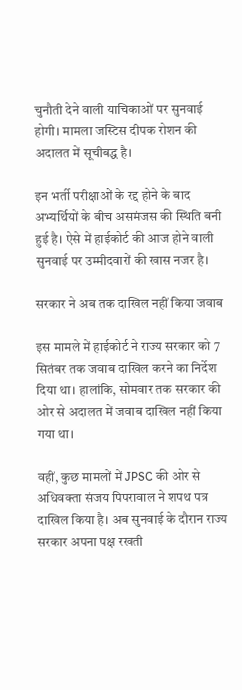चुनौती देने वाली याचिकाओं पर सुनवाई होगी। मामला जस्टिस दीपक रोशन की अदालत में सूचीबद्ध है।

इन भर्ती परीक्षाओं के रद्द होने के बाद अभ्यर्थियों के बीच असमंजस की स्थिति बनी हुई है। ऐसे में हाईकोर्ट की आज होने वाली सुनवाई पर उम्मीदवारों की खास नजर है।

सरकार ने अब तक दाखिल नहीं किया जवाब

इस मामले में हाईकोर्ट ने राज्य सरकार को 7 सितंबर तक जवाब दाखिल करने का निर्देश दिया था। हालांकि, सोमवार तक सरकार की ओर से अदालत में जवाब दाखिल नहीं किया गया था।

वहीं, कुछ मामलों में JPSC की ओर से अधिवक्ता संजय पिपरावाल ने शपथ पत्र दाखिल किया है। अब सुनवाई के दौरान राज्य सरकार अपना पक्ष रखती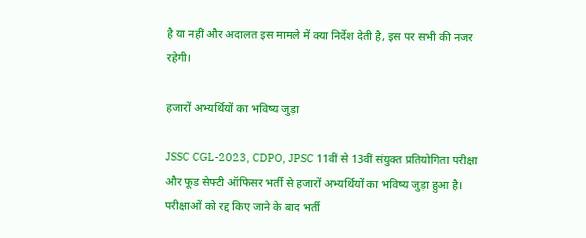है या नहीं और अदालत इस मामले में क्या निर्देश देती है, इस पर सभी की नजर रहेगी।

हजारों अभ्यर्थियों का भविष्य जुड़ा

JSSC CGL-2023, CDPO, JPSC 11वीं से 13वीं संयुक्त प्रतियोगिता परीक्षा और फूड सेफ्टी ऑफिसर भर्ती से हजारों अभ्यर्थियों का भविष्य जुड़ा हुआ है। परीक्षाओं को रद्द किए जाने के बाद भर्ती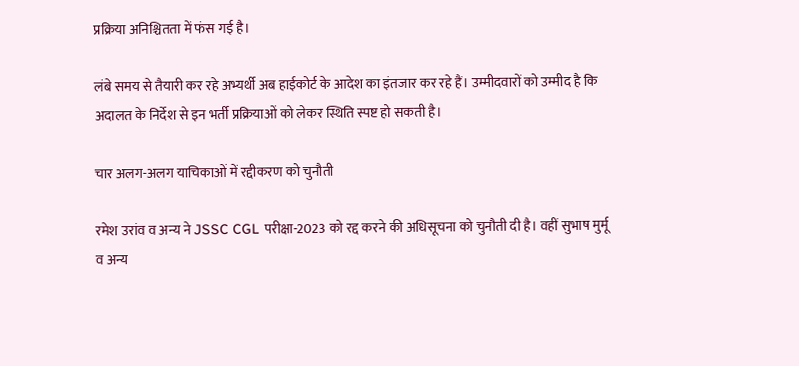प्रक्रिया अनिश्चितता में फंस गई है।

लंबे समय से तैयारी कर रहे अभ्यर्थी अब हाईकोर्ट के आदेश का इंतजार कर रहे हैं। उम्मीदवारों को उम्मीद है कि अदालत के निर्देश से इन भर्ती प्रक्रियाओं को लेकर स्थिति स्पष्ट हो सकती है।

चार अलग-अलग याचिकाओं में रद्दीकरण को चुनौती

रमेश उरांव व अन्य ने JSSC CGL परीक्षा-2023 को रद्द करने की अधिसूचना को चुनौती दी है। वहीं सुभाष मुर्मू व अन्य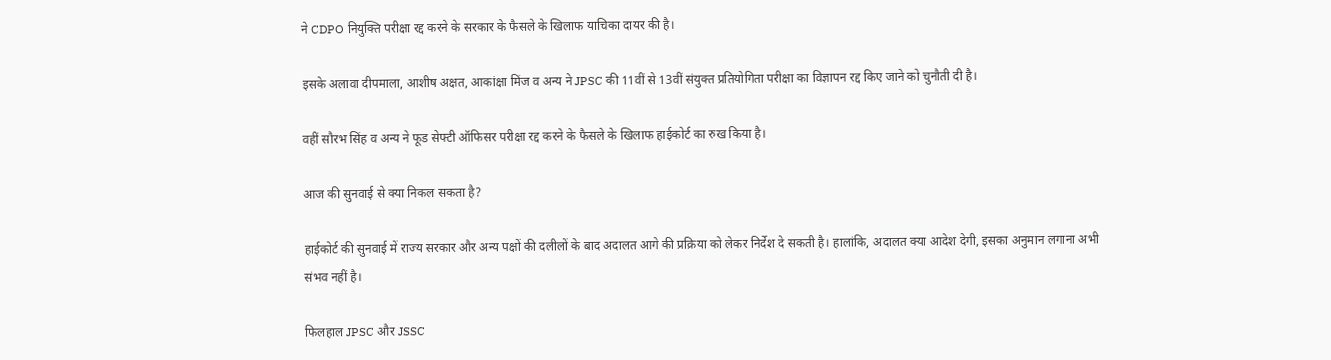ने CDPO नियुक्ति परीक्षा रद्द करने के सरकार के फैसले के खिलाफ याचिका दायर की है।

इसके अलावा दीपमाला, आशीष अक्षत, आकांक्षा मिंज व अन्य ने JPSC की 11वीं से 13वीं संयुक्त प्रतियोगिता परीक्षा का विज्ञापन रद्द किए जाने को चुनौती दी है।

वहीं सौरभ सिंह व अन्य ने फूड सेफ्टी ऑफिसर परीक्षा रद्द करने के फैसले के खिलाफ हाईकोर्ट का रुख किया है।

आज की सुनवाई से क्या निकल सकता है?

हाईकोर्ट की सुनवाई में राज्य सरकार और अन्य पक्षों की दलीलों के बाद अदालत आगे की प्रक्रिया को लेकर निर्देश दे सकती है। हालांकि, अदालत क्या आदेश देगी, इसका अनुमान लगाना अभी संभव नहीं है।

फिलहाल JPSC और JSSC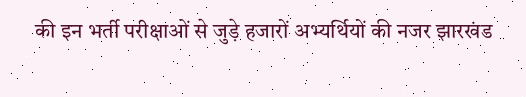की इन भर्ती परीक्षाओं से जुड़े हजारों अभ्यर्थियों की नजर झारखंड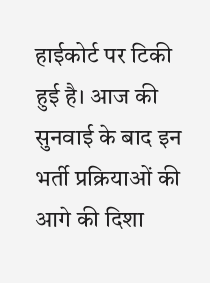हाईकोर्ट पर टिकी हुई है। आज की सुनवाई के बाद इन भर्ती प्रक्रियाओं की आगे की दिशा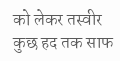को लेकर तस्वीर कुछ हद तक साफ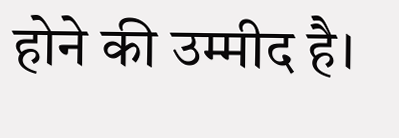होने की उम्मीद है।